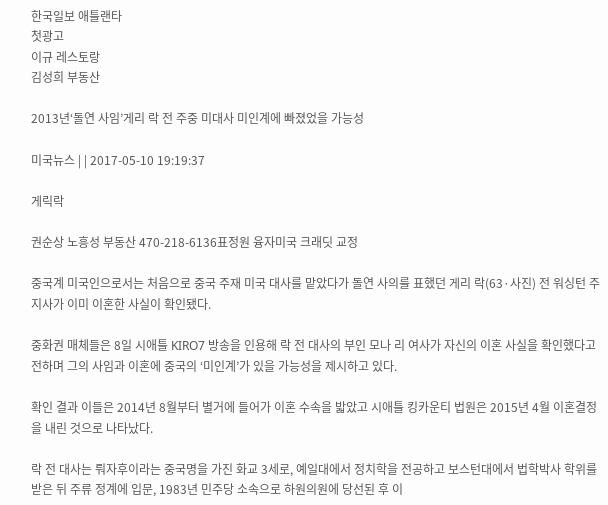한국일보 애틀랜타
첫광고
이규 레스토랑
김성희 부동산

2013년‘돌연 사임’게리 락 전 주중 미대사 미인계에 빠졌었을 가능성

미국뉴스 | | 2017-05-10 19:19:37

게릭락

권순상 노흥성 부동산 470-218-6136표정원 융자미국 크래딧 교정

중국계 미국인으로서는 처음으로 중국 주재 미국 대사를 맡았다가 돌연 사의를 표했던 게리 락(63·사진) 전 워싱턴 주지사가 이미 이혼한 사실이 확인됐다.

중화권 매체들은 8일 시애틀 KIRO7 방송을 인용해 락 전 대사의 부인 모나 리 여사가 자신의 이혼 사실을 확인했다고 전하며 그의 사임과 이혼에 중국의 ‘미인계’가 있을 가능성을 제시하고 있다.

확인 결과 이들은 2014년 8월부터 별거에 들어가 이혼 수속을 밟았고 시애틀 킹카운티 법원은 2015년 4월 이혼결정을 내린 것으로 나타났다.

락 전 대사는 뤄자후이라는 중국명을 가진 화교 3세로, 예일대에서 정치학을 전공하고 보스턴대에서 법학박사 학위를 받은 뒤 주류 정계에 입문, 1983년 민주당 소속으로 하원의원에 당선된 후 이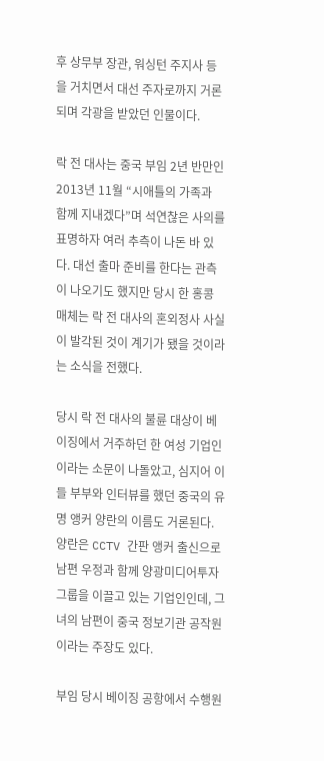후 상무부 장관, 워싱턴 주지사 등을 거치면서 대선 주자로까지 거론되며 각광을 받았던 인물이다.

락 전 대사는 중국 부임 2년 반만인 2013년 11월 “시애틀의 가족과 함께 지내겠다”며 석연찮은 사의를 표명하자 여러 추측이 나돈 바 있다. 대선 출마 준비를 한다는 관측이 나오기도 했지만 당시 한 홍콩 매체는 락 전 대사의 혼외정사 사실이 발각된 것이 계기가 됐을 것이라는 소식을 전했다.

당시 락 전 대사의 불륜 대상이 베이징에서 거주하던 한 여성 기업인이라는 소문이 나돌았고, 심지어 이들 부부와 인터뷰를 했던 중국의 유명 앵커 양란의 이름도 거론된다. 양란은 CCTV 간판 앵커 출신으로 남편 우정과 함께 양광미디어투자그룹을 이끌고 있는 기업인인데, 그녀의 남편이 중국 정보기관 공작원이라는 주장도 있다.

부임 당시 베이징 공항에서 수행원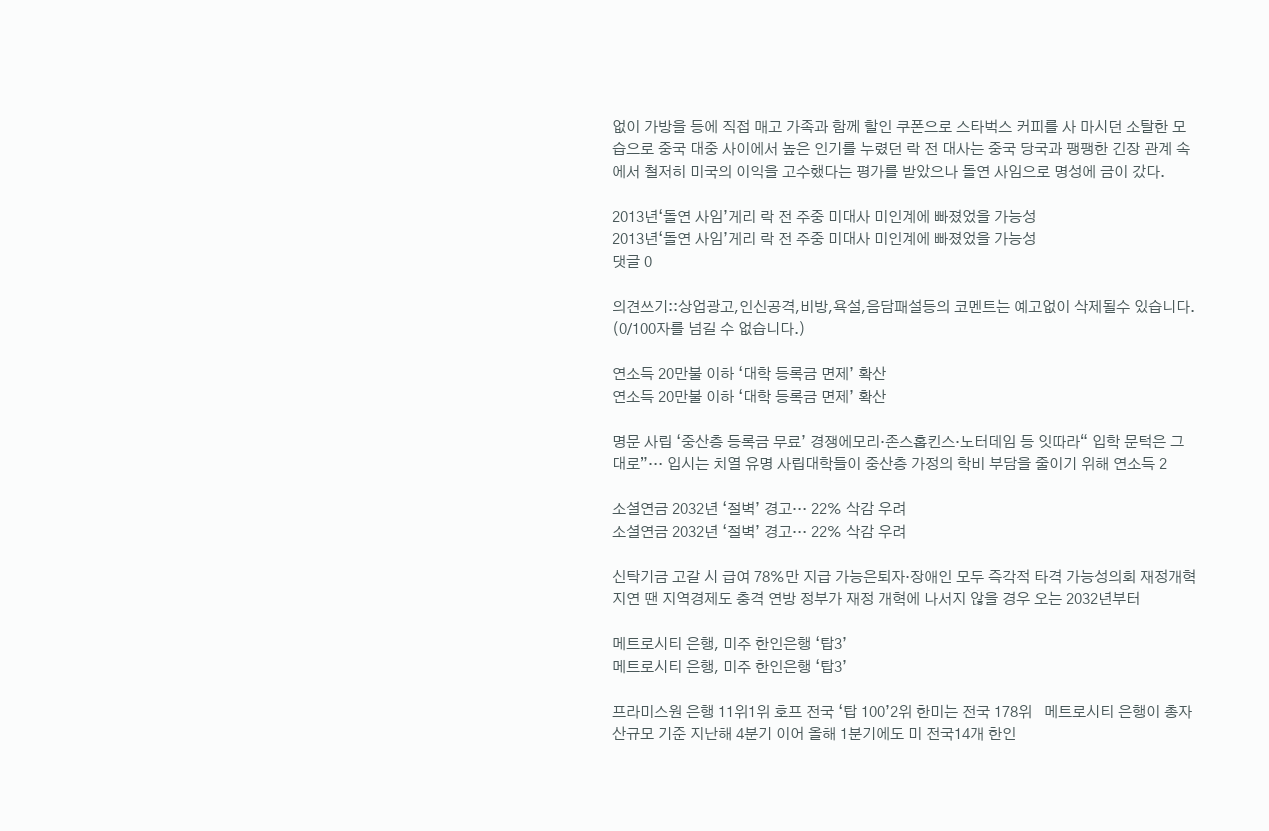없이 가방을 등에 직접 매고 가족과 함께 할인 쿠폰으로 스타벅스 커피를 사 마시던 소탈한 모습으로 중국 대중 사이에서 높은 인기를 누렸던 락 전 대사는 중국 당국과 팽팽한 긴장 관계 속에서 철저히 미국의 이익을 고수했다는 평가를 받았으나 돌연 사임으로 명성에 금이 갔다.

2013년‘돌연 사임’게리 락 전 주중 미대사 미인계에 빠졌었을 가능성
2013년‘돌연 사임’게리 락 전 주중 미대사 미인계에 빠졌었을 가능성
댓글 0

의견쓰기::상업광고,인신공격,비방,욕설,음담패설등의 코멘트는 예고없이 삭제될수 있습니다. (0/100자를 넘길 수 없습니다.)

연소득 20만불 이하 ‘대학 등록금 면제’ 확산
연소득 20만불 이하 ‘대학 등록금 면제’ 확산

명문 사립 ‘중산층 등록금 무료’ 경쟁에모리·존스홉킨스·노터데임 등 잇따라“ 입학 문턱은 그대로”… 입시는 치열 유명 사립대학들이 중산층 가정의 학비 부담을 줄이기 위해 연소득 2

소셜연금 2032년 ‘절벽’ 경고… 22% 삭감 우려
소셜연금 2032년 ‘절벽’ 경고… 22% 삭감 우려

신탁기금 고갈 시 급여 78%만 지급 가능은퇴자·장애인 모두 즉각적 타격 가능성의회 재정개혁 지연 땐 지역경제도 충격 연방 정부가 재정 개혁에 나서지 않을 경우 오는 2032년부터

메트로시티 은행, 미주 한인은행 ‘탑3’
메트로시티 은행, 미주 한인은행 ‘탑3’

프라미스원 은행 11위1위 호프 전국 ‘탑 100’2위 한미는 전국 178위   메트로시티 은행이 총자산규모 기준 지난해 4분기 이어 올해 1분기에도 미 전국14개 한인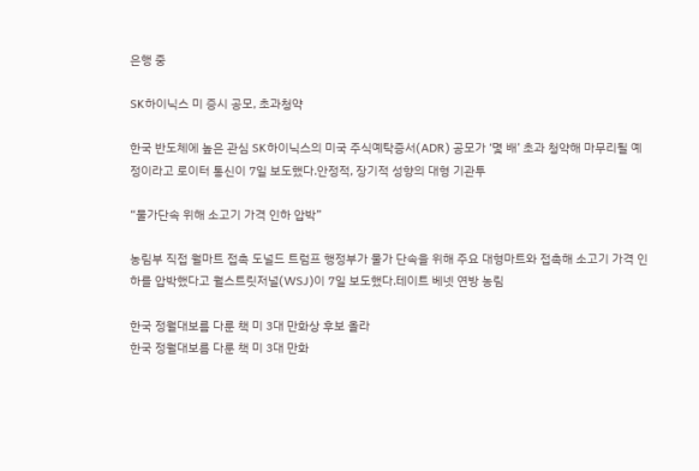은행 중

SK하이닉스 미 증시 공모, 초과청약

한국 반도체에 높은 관심 SK하이닉스의 미국 주식예탁증서(ADR) 공모가 ‘몇 배’ 초과 청약해 마무리될 예정이라고 로이터 통신이 7일 보도했다.안정적, 장기적 성향의 대형 기관투

“물가단속 위해 소고기 가격 인하 압박”

농림부 직접 월마트 접촉 도널드 트럼프 행정부가 물가 단속을 위해 주요 대형마트와 접촉해 소고기 가격 인하를 압박했다고 월스트릿저널(WSJ)이 7일 보도했다.테이트 베넷 연방 농림

한국 정월대보름 다룬 책 미 3대 만화상 후보 올라
한국 정월대보름 다룬 책 미 3대 만화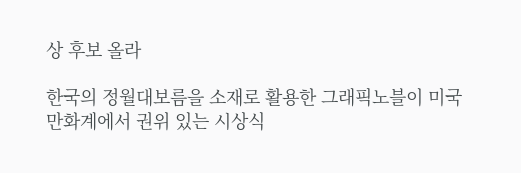상 후보 올라

한국의 정월대보름을 소재로 활용한 그래픽노블이 미국 만화계에서 권위 있는 시상식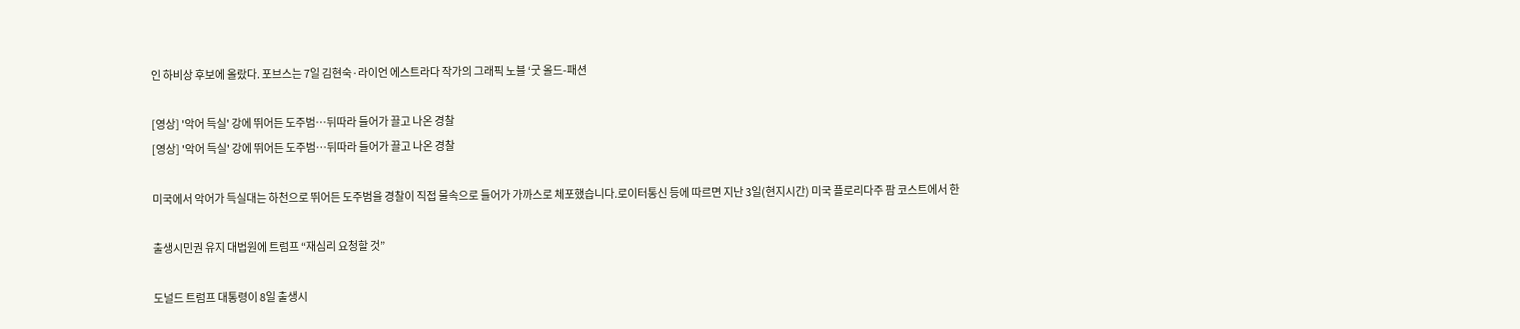인 하비상 후보에 올랐다. 포브스는 7일 김현숙·라이언 에스트라다 작가의 그래픽 노블 ‘굿 올드-패션

[영상] '악어 득실' 강에 뛰어든 도주범…뒤따라 들어가 끌고 나온 경찰
[영상] '악어 득실' 강에 뛰어든 도주범…뒤따라 들어가 끌고 나온 경찰

미국에서 악어가 득실대는 하천으로 뛰어든 도주범을 경찰이 직접 물속으로 들어가 가까스로 체포했습니다.로이터통신 등에 따르면 지난 3일(현지시간) 미국 플로리다주 팜 코스트에서 한

출생시민권 유지 대법원에 트럼프 “재심리 요청할 것”

도널드 트럼프 대통령이 8일 출생시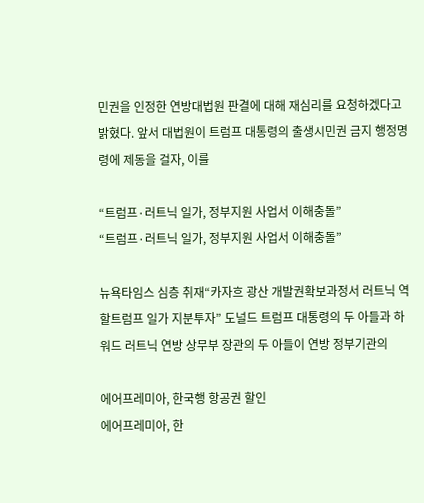민권을 인정한 연방대법원 판결에 대해 재심리를 요청하겠다고 밝혔다. 앞서 대법원이 트럼프 대통령의 출생시민권 금지 행정명령에 제동을 걸자, 이를

“트럼프·러트닉 일가, 정부지원 사업서 이해충돌”
“트럼프·러트닉 일가, 정부지원 사업서 이해충돌”

뉴욕타임스 심층 취재“카자흐 광산 개발권확보과정서 러트닉 역할트럼프 일가 지분투자” 도널드 트럼프 대통령의 두 아들과 하워드 러트닉 연방 상무부 장관의 두 아들이 연방 정부기관의

에어프레미아, 한국행 항공권 할인
에어프레미아, 한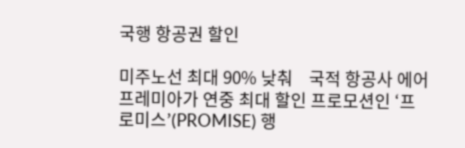국행 항공권 할인

미주노선 최대 90% 낮춰    국적 항공사 에어프레미아가 연중 최대 할인 프로모션인 ‘프로미스’(PROMISE) 행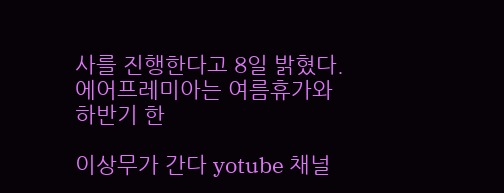사를 진행한다고 8일 밝혔다.에어프레미아는 여름휴가와 하반기 한

이상무가 간다 yotube 채널